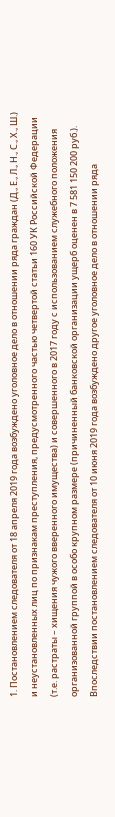1. Постановлением следователя от 18 апреля 2019 года возбуждено уголовное дело в отношении ряда граждан (Д., Е., Л., Н., С., Х., Ш.) и неустановленных лиц по признакам преступления, предусмотренного частью четвертой статьи 160 УК Российской Федерации (т.е. растраты – хищения чужого вверенного имущества) и совершенного в 2017 году с использованием служебного положения организованной группой в особо крупном размере (причиненный банковской организации ущерб оценен в 7 581 150 200 руб.). Впоследствии постановлением следователя от 10 июня 2019 года возбуждено другое уголовное дело в отношении ряда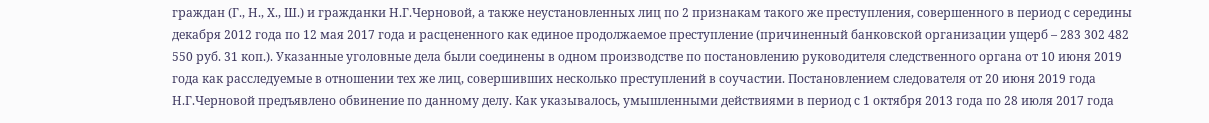граждан (Г., Н., Х., Ш.) и гражданки Н.Г.Черновой, а также неустановленных лиц по 2 признакам такого же преступления, совершенного в период с середины декабря 2012 года по 12 мая 2017 года и расцененного как единое продолжаемое преступление (причиненный банковской организации ущерб – 283 302 482 550 руб. 31 коп.). Указанные уголовные дела были соединены в одном производстве по постановлению руководителя следственного органа от 10 июня 2019 года как расследуемые в отношении тех же лиц, совершивших несколько преступлений в соучастии. Постановлением следователя от 20 июня 2019 года Н.Г.Черновой предъявлено обвинение по данному делу. Как указывалось, умышленными действиями в период с 1 октября 2013 года по 28 июля 2017 года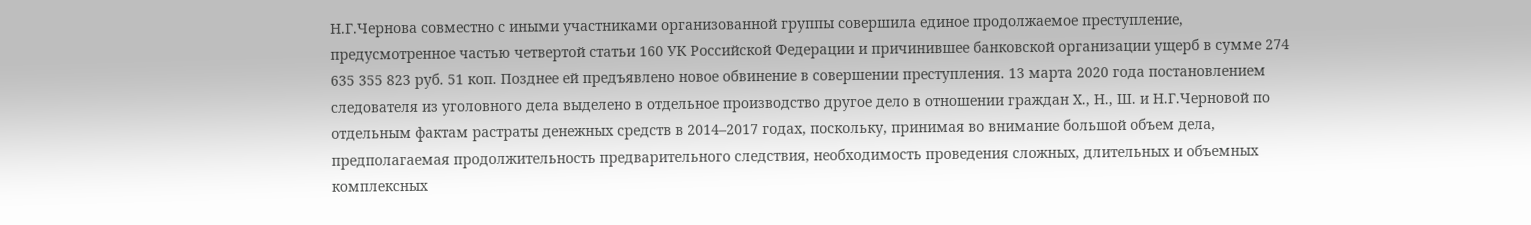Н.Г.Чернова совместно с иными участниками организованной группы совершила единое продолжаемое преступление, предусмотренное частью четвертой статьи 160 УК Российской Федерации и причинившее банковской организации ущерб в сумме 274 635 355 823 руб. 51 коп. Позднее ей предъявлено новое обвинение в совершении преступления. 13 марта 2020 года постановлением следователя из уголовного дела выделено в отдельное производство другое дело в отношении граждан Х., Н., Ш. и Н.Г.Черновой по отдельным фактам растраты денежных средств в 2014–2017 годах, поскольку, принимая во внимание большой объем дела, предполагаемая продолжительность предварительного следствия, необходимость проведения сложных, длительных и объемных комплексных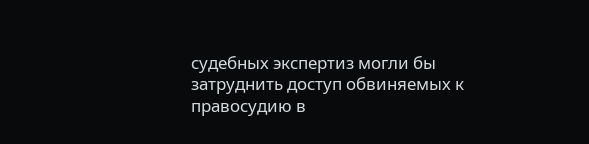судебных экспертиз могли бы затруднить доступ обвиняемых к правосудию в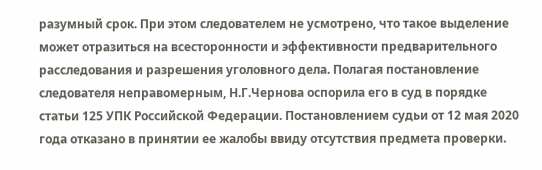разумный срок. При этом следователем не усмотрено, что такое выделение может отразиться на всесторонности и эффективности предварительного расследования и разрешения уголовного дела. Полагая постановление следователя неправомерным, Н.Г.Чернова оспорила его в суд в порядке статьи 125 УПК Российской Федерации. Постановлением судьи от 12 мая 2020 года отказано в принятии ее жалобы ввиду отсутствия предмета проверки.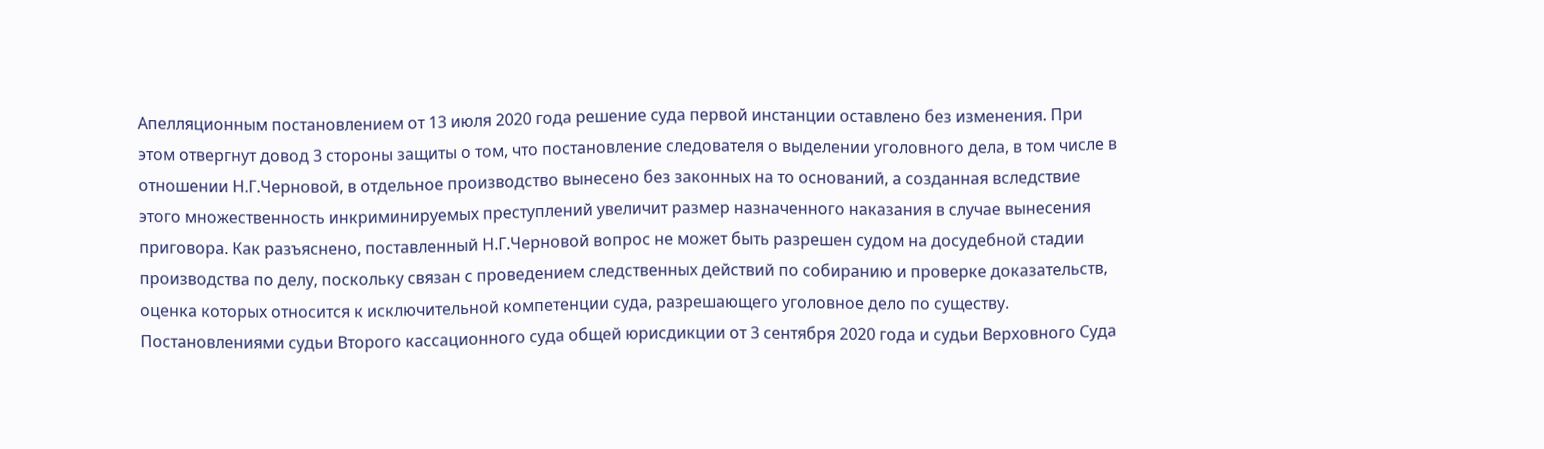Апелляционным постановлением от 13 июля 2020 года решение суда первой инстанции оставлено без изменения. При этом отвергнут довод 3 стороны защиты о том, что постановление следователя о выделении уголовного дела, в том числе в отношении Н.Г.Черновой, в отдельное производство вынесено без законных на то оснований, а созданная вследствие этого множественность инкриминируемых преступлений увеличит размер назначенного наказания в случае вынесения приговора. Как разъяснено, поставленный Н.Г.Черновой вопрос не может быть разрешен судом на досудебной стадии производства по делу, поскольку связан с проведением следственных действий по собиранию и проверке доказательств, оценка которых относится к исключительной компетенции суда, разрешающего уголовное дело по существу. Постановлениями судьи Второго кассационного суда общей юрисдикции от 3 сентября 2020 года и судьи Верховного Суда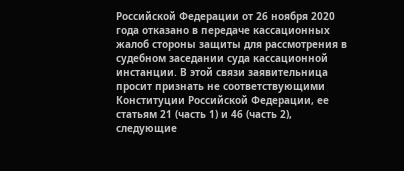Российской Федерации от 26 ноября 2020 года отказано в передаче кассационных жалоб стороны защиты для рассмотрения в судебном заседании суда кассационной инстанции. В этой связи заявительница просит признать не соответствующими Конституции Российской Федерации, ее статьям 21 (часть 1) и 46 (часть 2), следующие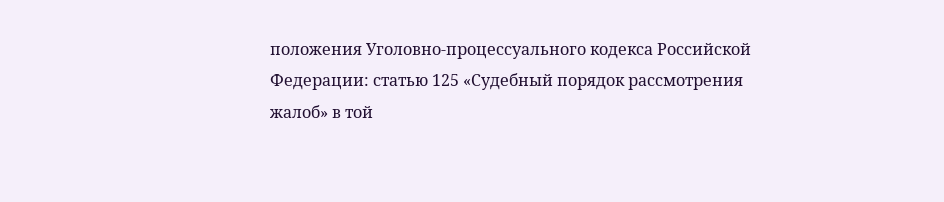положения Уголовно-процессуального кодекса Российской Федерации: статью 125 «Судебный порядок рассмотрения жалоб» в той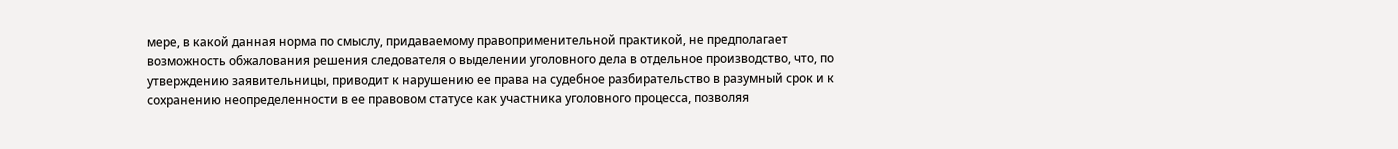мере, в какой данная норма по смыслу, придаваемому правоприменительной практикой, не предполагает возможность обжалования решения следователя о выделении уголовного дела в отдельное производство, что, по утверждению заявительницы, приводит к нарушению ее права на судебное разбирательство в разумный срок и к сохранению неопределенности в ее правовом статусе как участника уголовного процесса, позволяя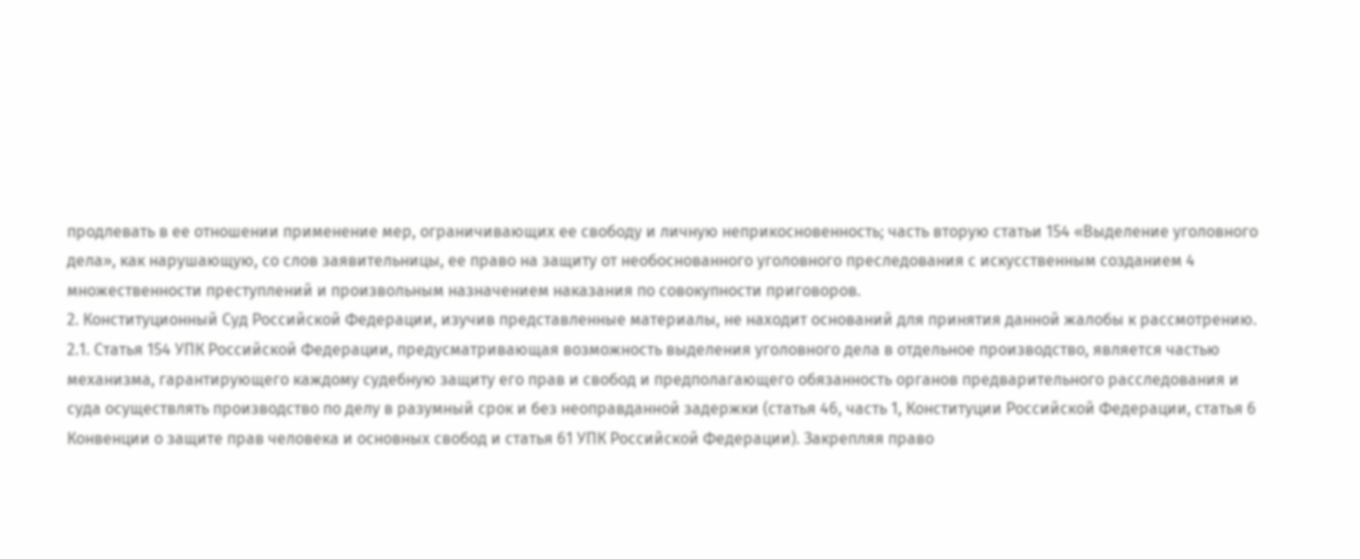продлевать в ее отношении применение мер, ограничивающих ее свободу и личную неприкосновенность; часть вторую статьи 154 «Выделение уголовного дела», как нарушающую, со слов заявительницы, ее право на защиту от необоснованного уголовного преследования с искусственным созданием 4 множественности преступлений и произвольным назначением наказания по совокупности приговоров.
2. Конституционный Суд Российской Федерации, изучив представленные материалы, не находит оснований для принятия данной жалобы к рассмотрению.
2.1. Статья 154 УПК Российской Федерации, предусматривающая возможность выделения уголовного дела в отдельное производство, является частью механизма, гарантирующего каждому судебную защиту его прав и свобод и предполагающего обязанность органов предварительного расследования и суда осуществлять производство по делу в разумный срок и без неоправданной задержки (статья 46, часть 1, Конституции Российской Федерации, статья 6 Конвенции о защите прав человека и основных свобод и статья 61 УПК Российской Федерации). Закрепляя право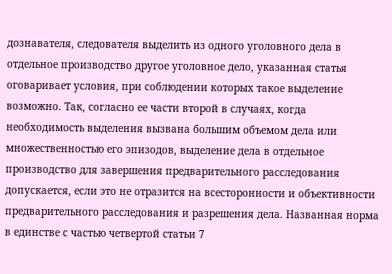дознавателя, следователя выделить из одного уголовного дела в отдельное производство другое уголовное дело, указанная статья оговаривает условия, при соблюдении которых такое выделение возможно. Так, согласно ее части второй в случаях, когда необходимость выделения вызвана большим объемом дела или множественностью его эпизодов, выделение дела в отдельное производство для завершения предварительного расследования допускается, если это не отразится на всесторонности и объективности предварительного расследования и разрешения дела. Названная норма в единстве с частью четвертой статьи 7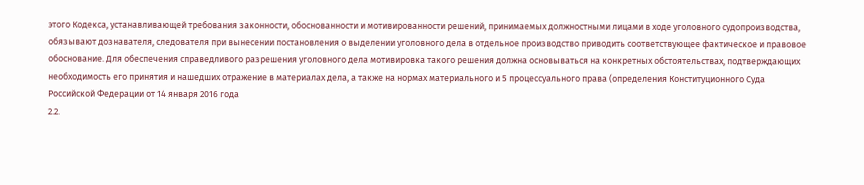этого Кодекса, устанавливающей требования законности, обоснованности и мотивированности решений, принимаемых должностными лицами в ходе уголовного судопроизводства, обязывают дознавателя, следователя при вынесении постановления о выделении уголовного дела в отдельное производство приводить соответствующее фактическое и правовое обоснование. Для обеспечения справедливого разрешения уголовного дела мотивировка такого решения должна основываться на конкретных обстоятельствах, подтверждающих необходимость его принятия и нашедших отражение в материалах дела, а также на нормах материального и 5 процессуального права (определения Конституционного Суда Российской Федерации от 14 января 2016 года
2.2.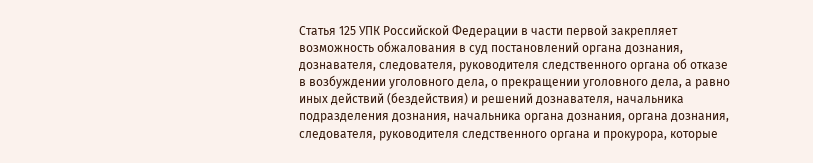Статья 125 УПК Российской Федерации в части первой закрепляет возможность обжалования в суд постановлений органа дознания, дознавателя, следователя, руководителя следственного органа об отказе в возбуждении уголовного дела, о прекращении уголовного дела, а равно иных действий (бездействия) и решений дознавателя, начальника подразделения дознания, начальника органа дознания, органа дознания, следователя, руководителя следственного органа и прокурора, которые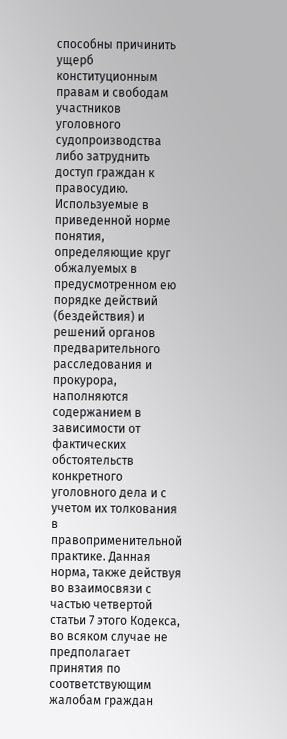способны причинить ущерб конституционным правам и свободам участников уголовного судопроизводства либо затруднить доступ граждан к правосудию. Используемые в приведенной норме понятия, определяющие круг обжалуемых в предусмотренном ею порядке действий (бездействия) и решений органов предварительного расследования и прокурора, наполняются содержанием в зависимости от фактических обстоятельств конкретного уголовного дела и с учетом их толкования в правоприменительной практике. Данная норма, также действуя во взаимосвязи с частью четвертой статьи 7 этого Кодекса, во всяком случае не предполагает принятия по соответствующим жалобам граждан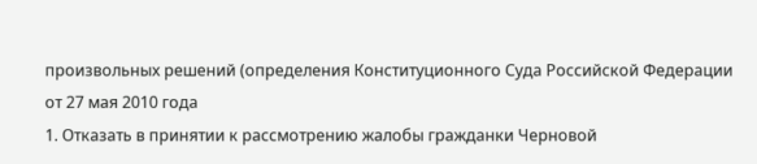произвольных решений (определения Конституционного Суда Российской Федерации от 27 мая 2010 года
1. Отказать в принятии к рассмотрению жалобы гражданки Черновой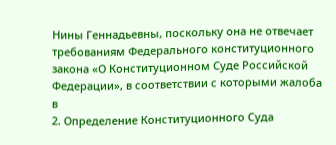Нины Геннадьевны, поскольку она не отвечает требованиям Федерального конституционного закона «О Конституционном Суде Российской Федерации», в соответствии с которыми жалоба в
2. Определение Конституционного Суда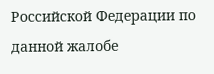Российской Федерации по данной жалобе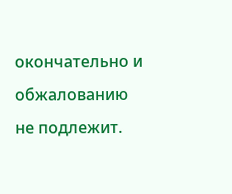окончательно и обжалованию не подлежит.